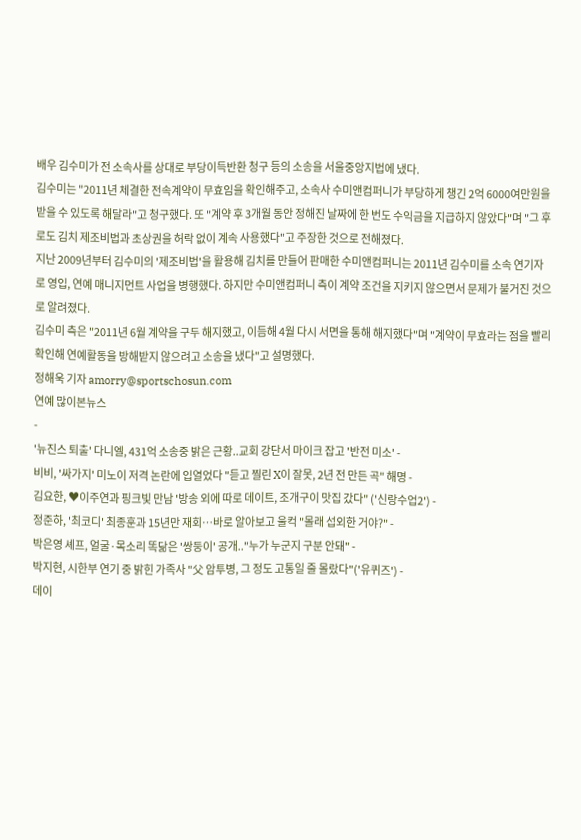배우 김수미가 전 소속사를 상대로 부당이득반환 청구 등의 소송을 서울중앙지법에 냈다.
김수미는 "2011년 체결한 전속계약이 무효임을 확인해주고, 소속사 수미앤컴퍼니가 부당하게 챙긴 2억 6000여만원을 받을 수 있도록 해달라"고 청구했다. 또 "계약 후 3개월 동안 정해진 날짜에 한 번도 수익금을 지급하지 않았다"며 "그 후로도 김치 제조비법과 초상권을 허락 없이 계속 사용했다"고 주장한 것으로 전해졌다.
지난 2009년부터 김수미의 '제조비법'을 활용해 김치를 만들어 판매한 수미앤컴퍼니는 2011년 김수미를 소속 연기자로 영입, 연예 매니지먼트 사업을 병행했다. 하지만 수미앤컴퍼니 측이 계약 조건을 지키지 않으면서 문제가 불거진 것으로 알려졌다.
김수미 측은 "2011년 6월 계약을 구두 해지했고, 이듬해 4월 다시 서면을 통해 해지했다"며 "계약이 무효라는 점을 빨리 확인해 연예활동을 방해받지 않으려고 소송을 냈다"고 설명했다.
정해욱 기자 amorry@sportschosun.com
연예 많이본뉴스
-
'뉴진스 퇴출' 다니엘, 431억 소송중 밝은 근황..교회 강단서 마이크 잡고 '반전 미소' -
비비, '싸가지' 미노이 저격 논란에 입열었다 "듣고 찔린 X이 잘못, 2년 전 만든 곡" 해명 -
김요한, ♥이주연과 핑크빛 만남 '방송 외에 따로 데이트, 조개구이 맛집 갔다" ('신랑수업2') -
정준하, '최코디' 최종훈과 15년만 재회…바로 알아보고 울컥 "몰래 섭외한 거야?" -
박은영 셰프, 얼굴·목소리 똑닮은 '쌍둥이' 공개.."누가 누군지 구분 안돼" -
박지현, 시한부 연기 중 밝힌 가족사 "父 암투병, 그 정도 고통일 줄 몰랐다"('유퀴즈') -
데이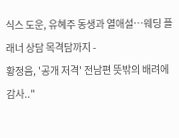식스 도운, 유혜주 동생과 열애설…웨딩 플래너 상담 목격담까지 -
황정음, '공개 저격' 전남편 뜻밖의 배려에 감사.."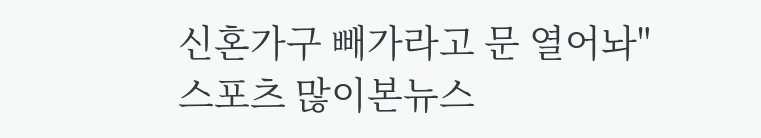신혼가구 빼가라고 문 열어놔"
스포츠 많이본뉴스